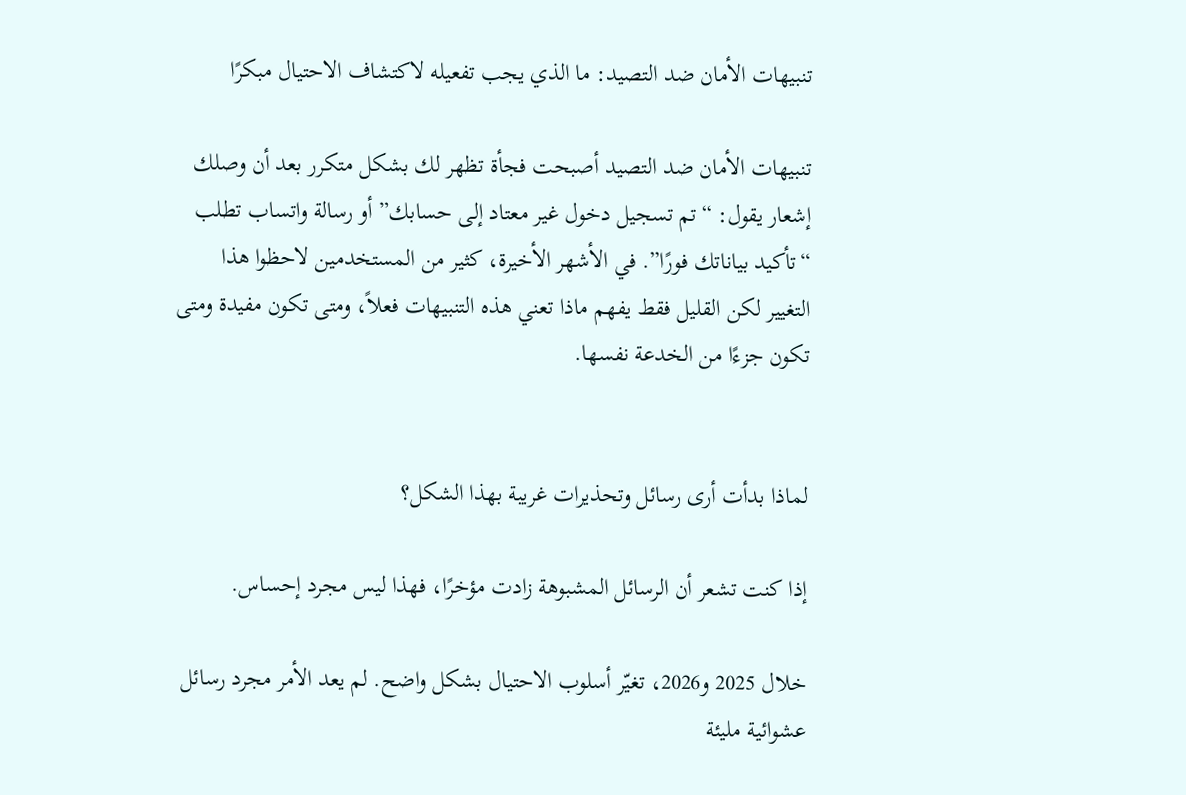تنبيهات الأمان ضد التصيد: ما الذي يجب تفعيله لاكتشاف الاحتيال مبكرًا

تنبيهات الأمان ضد التصيد أصبحت فجأة تظهر لك بشكل متكرر بعد أن وصلك إشعار يقول: “تم تسجيل دخول غير معتاد إلى حسابك” أو رسالة واتساب تطلب “تأكيد بياناتك فورًا”. في الأشهر الأخيرة، كثير من المستخدمين لاحظوا هذا التغيير لكن القليل فقط يفهم ماذا تعني هذه التنبيهات فعلاً، ومتى تكون مفيدة ومتى تكون جزءًا من الخدعة نفسها.


لماذا بدأت أرى رسائل وتحذيرات غريبة بهذا الشكل؟

إذا كنت تشعر أن الرسائل المشبوهة زادت مؤخرًا، فهذا ليس مجرد إحساس.

خلال 2025 و2026، تغيّر أسلوب الاحتيال بشكل واضح. لم يعد الأمر مجرد رسائل عشوائية مليئة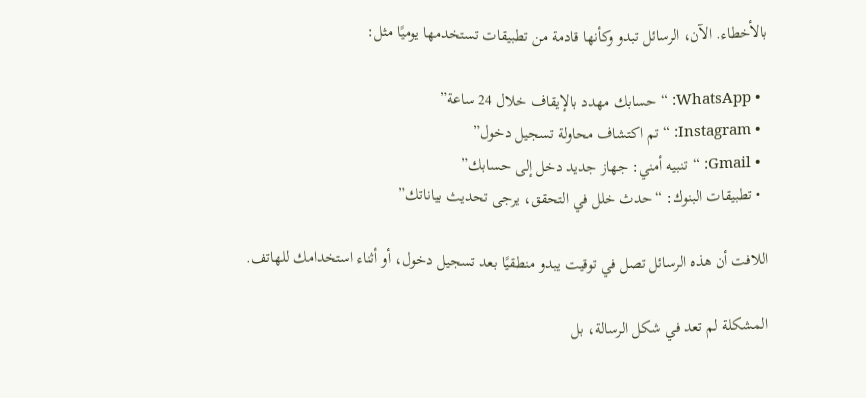بالأخطاء. الآن، الرسائل تبدو وكأنها قادمة من تطبيقات تستخدمها يوميًا مثل:

  • WhatsApp: “حسابك مهدد بالإيقاف خلال 24 ساعة”
  • Instagram: “تم اكتشاف محاولة تسجيل دخول”
  • Gmail: “تنبيه أمني: جهاز جديد دخل إلى حسابك”
  • تطبيقات البنوك: “حدث خلل في التحقق، يرجى تحديث بياناتك”

اللافت أن هذه الرسائل تصل في توقيت يبدو منطقيًا بعد تسجيل دخول، أو أثناء استخدامك للهاتف.

المشكلة لم تعد في شكل الرسالة، بل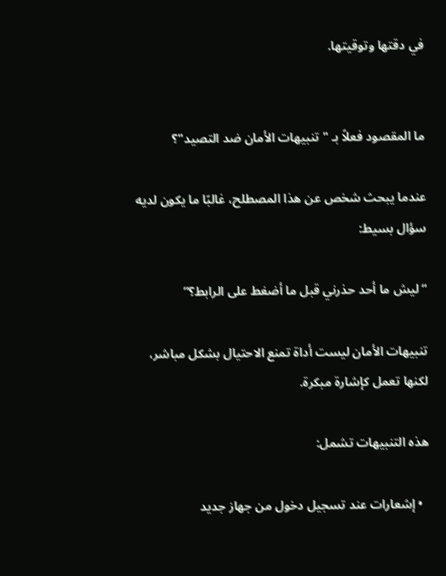في دقتها وتوقيتها.


ما المقصود فعلاً بـ "تنبيهات الأمان ضد التصيد"؟

عندما يبحث شخص عن هذا المصطلح، غالبًا ما يكون لديه سؤال بسيط:

“ليش ما أحد حذرني قبل ما أضغط على الرابط؟”

تنبيهات الأمان ليست أداة تمنع الاحتيال بشكل مباشر، لكنها تعمل كإشارة مبكرة.

هذه التنبيهات تشمل:

  • إشعارات عند تسجيل دخول من جهاز جديد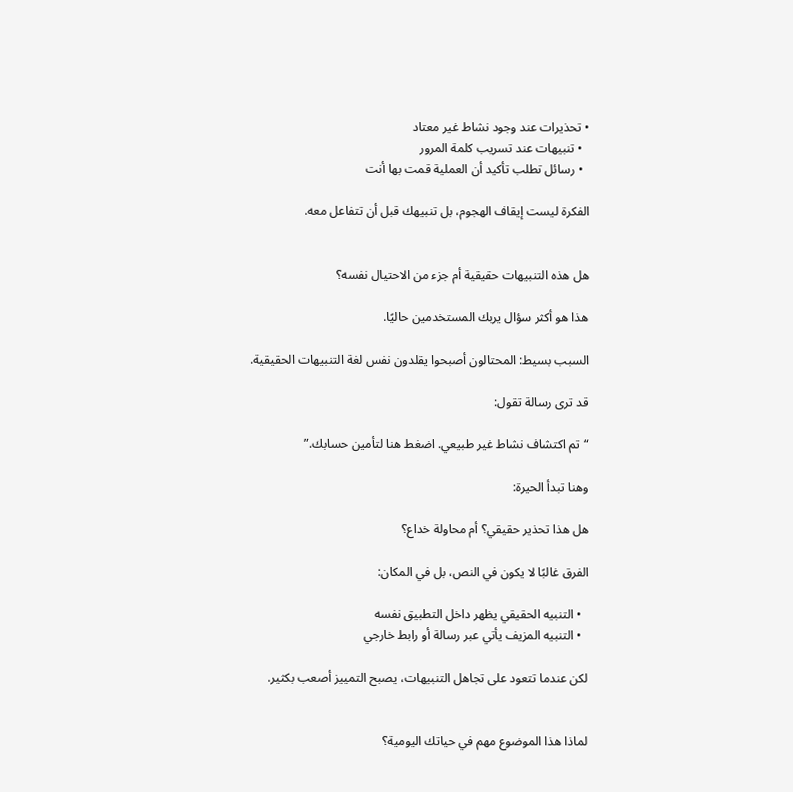• تحذيرات عند وجود نشاط غير معتاد
  • تنبيهات عند تسريب كلمة المرور
  • رسائل تطلب تأكيد أن العملية قمت بها أنت

الفكرة ليست إيقاف الهجوم، بل تنبيهك قبل أن تتفاعل معه.


هل هذه التنبيهات حقيقية أم جزء من الاحتيال نفسه؟

هذا هو أكثر سؤال يربك المستخدمين حاليًا.

السبب بسيط: المحتالون أصبحوا يقلدون نفس لغة التنبيهات الحقيقية.

قد ترى رسالة تقول:

“تم اكتشاف نشاط غير طبيعي. اضغط هنا لتأمين حسابك.”

وهنا تبدأ الحيرة:

هل هذا تحذير حقيقي؟ أم محاولة خداع؟

الفرق غالبًا لا يكون في النص، بل في المكان:

  • التنبيه الحقيقي يظهر داخل التطبيق نفسه
  • التنبيه المزيف يأتي عبر رسالة أو رابط خارجي

لكن عندما تتعود على تجاهل التنبيهات، يصبح التمييز أصعب بكثير.


لماذا هذا الموضوع مهم في حياتك اليومية؟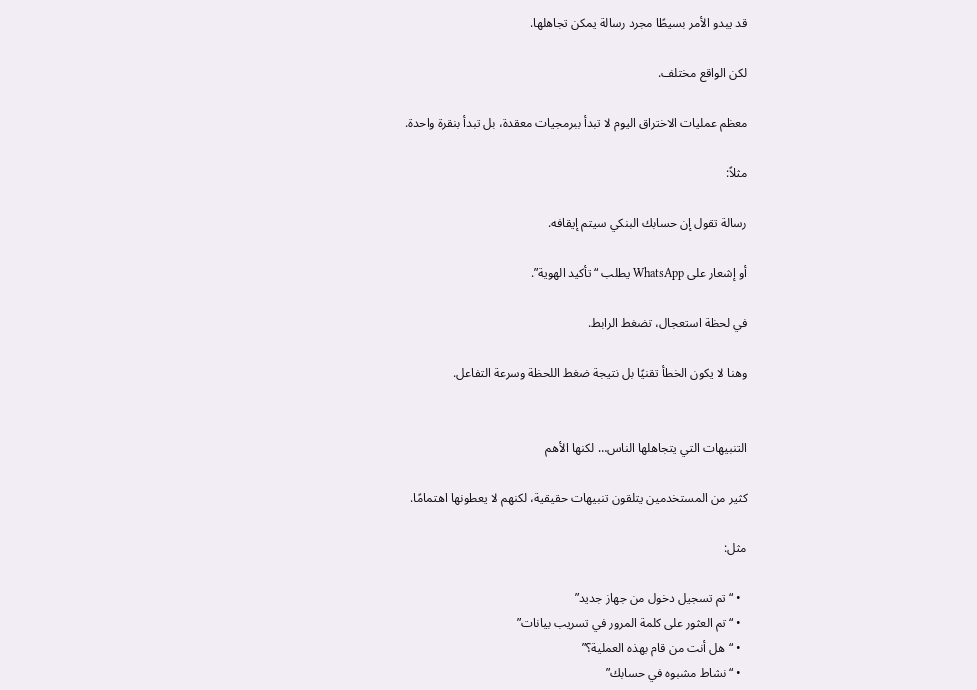قد يبدو الأمر بسيطًا مجرد رسالة يمكن تجاهلها.

لكن الواقع مختلف.

معظم عمليات الاختراق اليوم لا تبدأ ببرمجيات معقدة، بل تبدأ بنقرة واحدة.

مثلاً:

رسالة تقول إن حسابك البنكي سيتم إيقافه.

أو إشعار على WhatsApp يطلب “تأكيد الهوية”.

في لحظة استعجال، تضغط الرابط.

وهنا لا يكون الخطأ تقنيًا بل نتيجة ضغط اللحظة وسرعة التفاعل.


التنبيهات التي يتجاهلها الناس… لكنها الأهم

كثير من المستخدمين يتلقون تنبيهات حقيقية، لكنهم لا يعطونها اهتمامًا.

مثل:

  • “تم تسجيل دخول من جهاز جديد”
  • “تم العثور على كلمة المرور في تسريب بيانات”
  • “هل أنت من قام بهذه العملية؟”
  • “نشاط مشبوه في حسابك”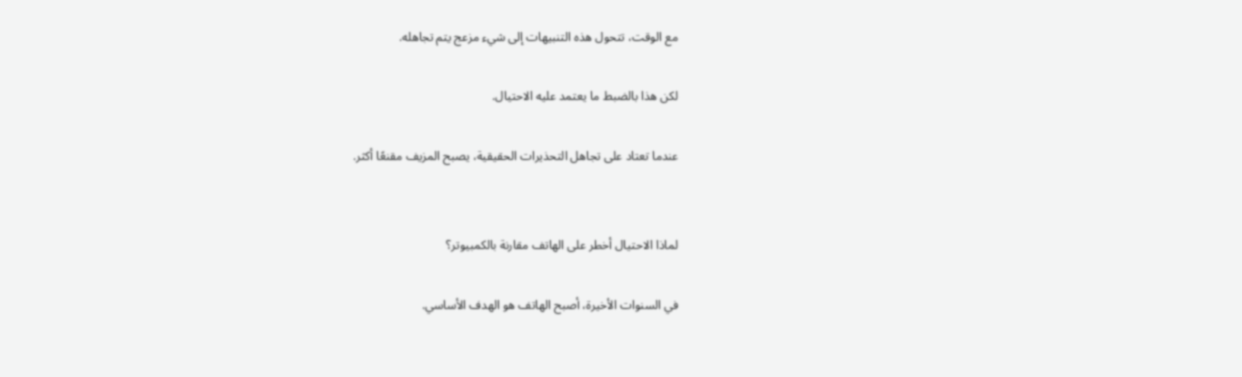مع الوقت، تتحول هذه التنبيهات إلى شيء مزعج يتم تجاهله.

لكن هذا بالضبط ما يعتمد عليه الاحتيال.

عندما تعتاد على تجاهل التحذيرات الحقيقية، يصبح المزيف مقنعًا أكثر.


لماذا الاحتيال أخطر على الهاتف مقارنة بالكمبيوتر؟

في السنوات الأخيرة، أصبح الهاتف هو الهدف الأساسي.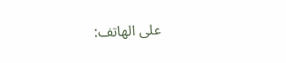على الهاتف: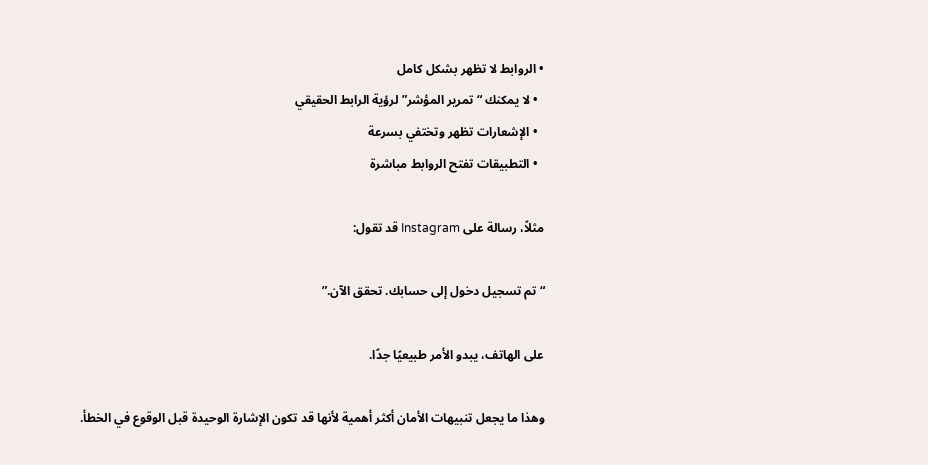• الروابط لا تظهر بشكل كامل
  • لا يمكنك “تمرير المؤشر” لرؤية الرابط الحقيقي
  • الإشعارات تظهر وتختفي بسرعة
  • التطبيقات تفتح الروابط مباشرة

مثلاً، رسالة على Instagram قد تقول:

“تم تسجيل دخول إلى حسابك. تحقق الآن.”

على الهاتف، يبدو الأمر طبيعيًا جدًا.

وهذا ما يجعل تنبيهات الأمان أكثر أهمية لأنها قد تكون الإشارة الوحيدة قبل الوقوع في الخطأ.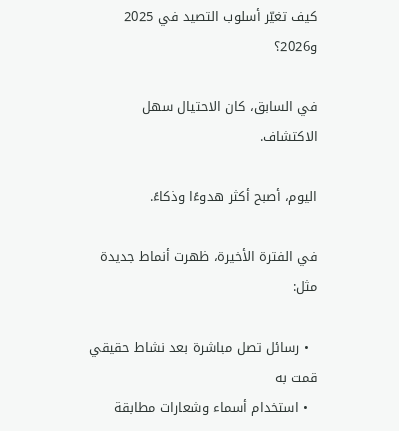كيف تغيّر أسلوب التصيد في 2025 و2026؟

في السابق، كان الاحتيال سهل الاكتشاف.

اليوم، أصبح أكثر هدوءًا وذكاءً.

في الفترة الأخيرة، ظهرت أنماط جديدة مثل:

  • رسائل تصل مباشرة بعد نشاط حقيقي قمت به
  • استخدام أسماء وشعارات مطابقة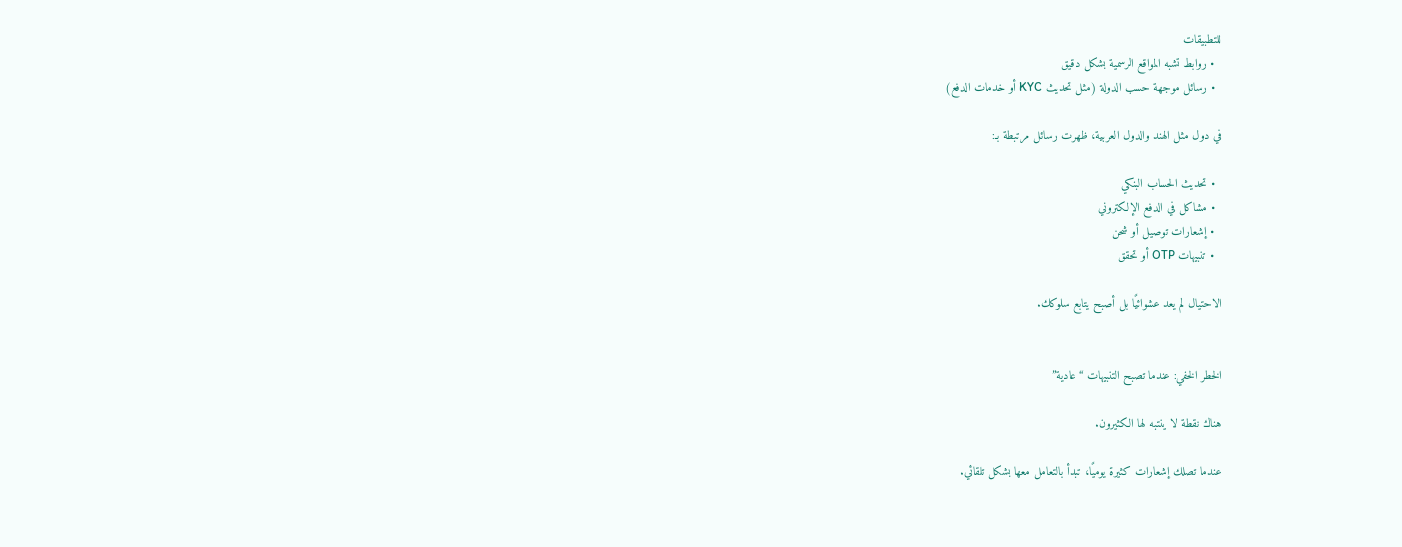للتطبيقات
  • روابط تشبه المواقع الرسمية بشكل دقيق
  • رسائل موجهة حسب الدولة (مثل تحديث KYC أو خدمات الدفع)

في دول مثل الهند والدول العربية، ظهرت رسائل مرتبطة بـ:

  • تحديث الحساب البنكي
  • مشاكل في الدفع الإلكتروني
  • إشعارات توصيل أو شحن
  • تنبيهات OTP أو تحقق

الاحتيال لم يعد عشوائيًا بل أصبح يتابع سلوكك.


الخطر الخفي: عندما تصبح التنبيهات “عادية”

هناك نقطة لا ينتبه لها الكثيرون.

عندما تصلك إشعارات كثيرة يوميًا، تبدأ بالتعامل معها بشكل تلقائي.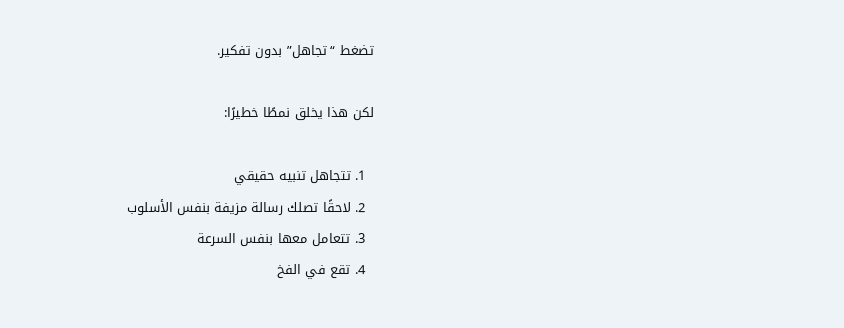تضغط “تجاهل” بدون تفكير.

لكن هذا يخلق نمطًا خطيرًا:

  1. تتجاهل تنبيه حقيقي
  2. لاحقًا تصلك رسالة مزيفة بنفس الأسلوب
  3. تتعامل معها بنفس السرعة
  4. تقع في الفخ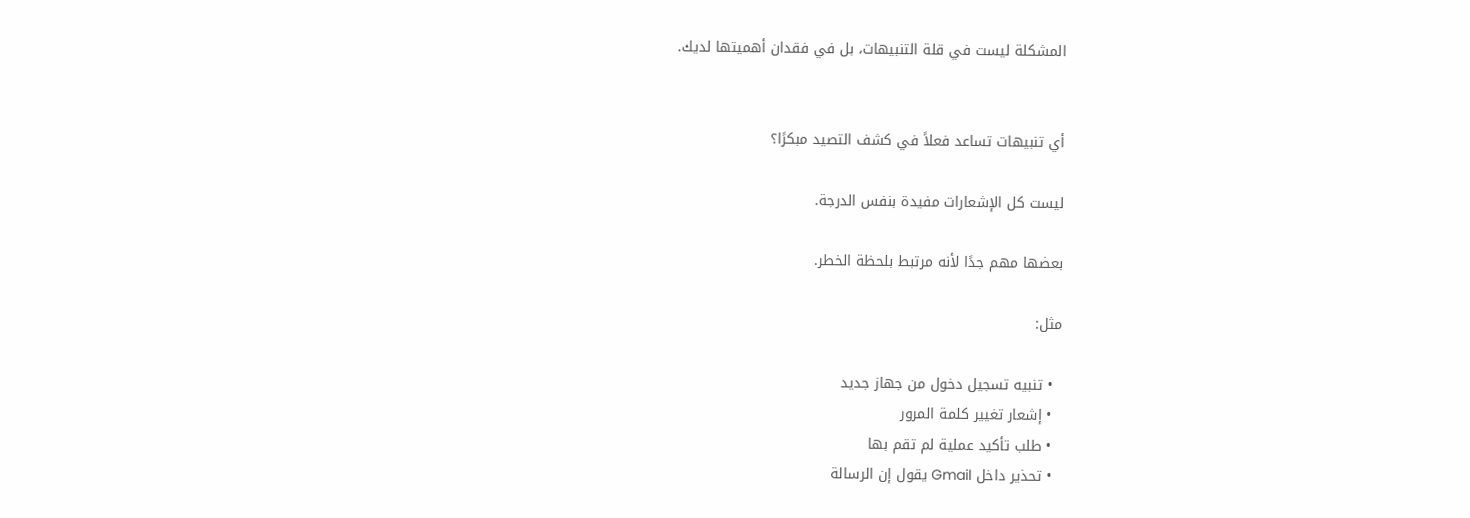المشكلة ليست في قلة التنبيهات، بل في فقدان أهميتها لديك.


أي تنبيهات تساعد فعلاً في كشف التصيد مبكرًا؟

ليست كل الإشعارات مفيدة بنفس الدرجة.

بعضها مهم جدًا لأنه مرتبط بلحظة الخطر.

مثل:

  • تنبيه تسجيل دخول من جهاز جديد
  • إشعار تغيير كلمة المرور
  • طلب تأكيد عملية لم تقم بها
  • تحذير داخل Gmail يقول إن الرسالة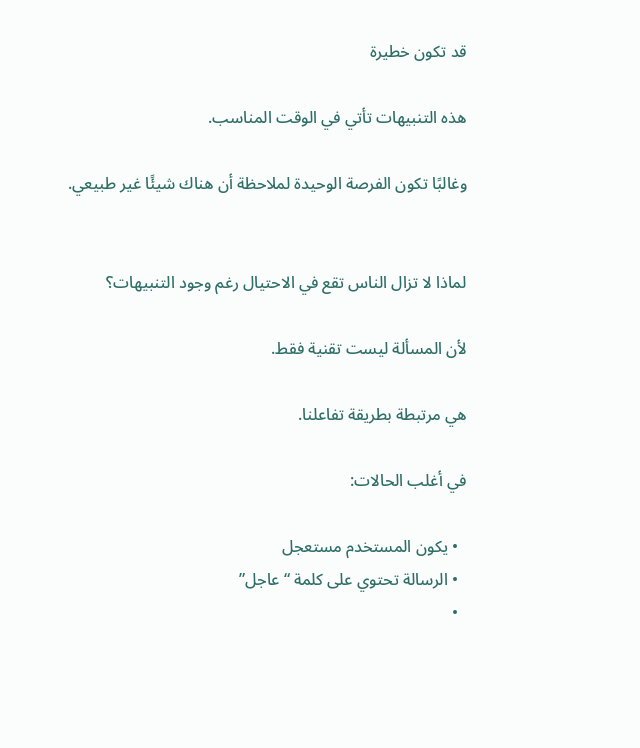قد تكون خطيرة

هذه التنبيهات تأتي في الوقت المناسب.

وغالبًا تكون الفرصة الوحيدة لملاحظة أن هناك شيئًا غير طبيعي.


لماذا لا تزال الناس تقع في الاحتيال رغم وجود التنبيهات؟

لأن المسألة ليست تقنية فقط.

هي مرتبطة بطريقة تفاعلنا.

في أغلب الحالات:

  • يكون المستخدم مستعجل
  • الرسالة تحتوي على كلمة “عاجل”
  •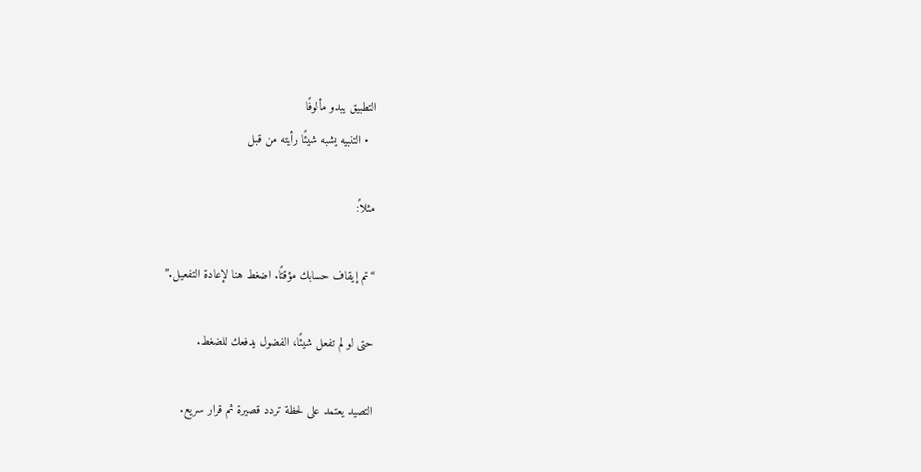التطبيق يبدو مألوفًا
  • التنبيه يشبه شيئًا رأيته من قبل

مثلاً:

“تم إيقاف حسابك مؤقتًا. اضغط هنا لإعادة التفعيل.”

حتى لو لم تفعل شيئًا، الفضول يدفعك للضغط.

التصيد يعتمد على لحظة تردد قصيرة ثم قرار سريع.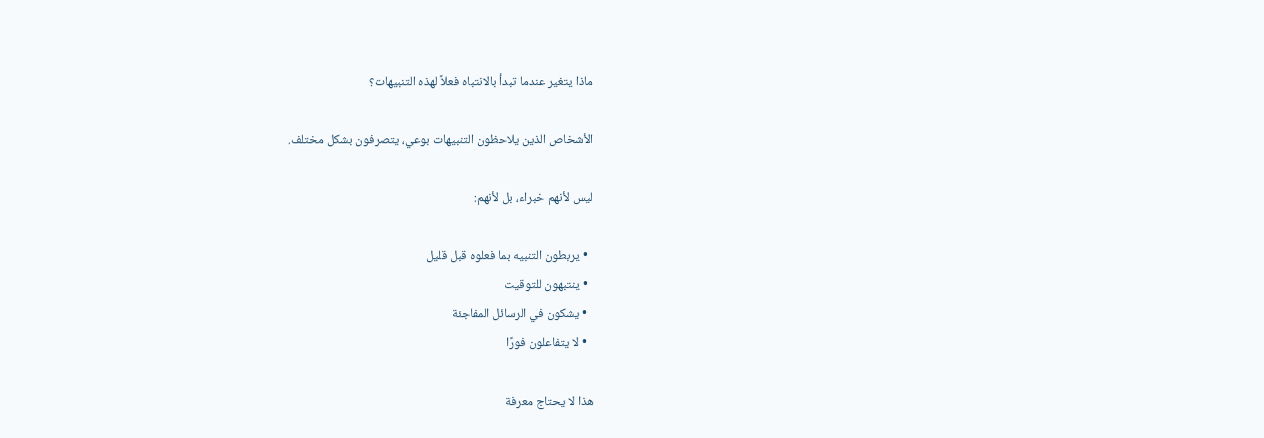ماذا يتغير عندما تبدأ بالانتباه فعلاً لهذه التنبيهات؟

الأشخاص الذين يلاحظون التنبيهات بوعي، يتصرفون بشكل مختلف.

ليس لأنهم خبراء، بل لأنهم:

  • يربطون التنبيه بما فعلوه قبل قليل
  • ينتبهون للتوقيت
  • يشكون في الرسائل المفاجئة
  • لا يتفاعلون فورًا

هذا لا يحتاج معرفة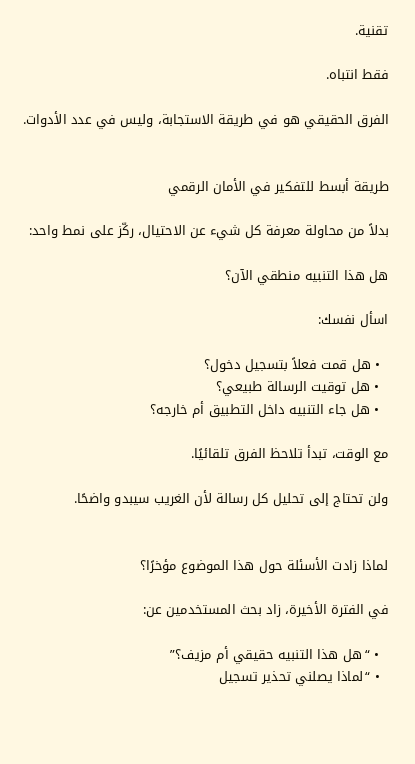تقنية.

فقط انتباه.

الفرق الحقيقي هو في طريقة الاستجابة، وليس في عدد الأدوات.


طريقة أبسط للتفكير في الأمان الرقمي

بدلاً من محاولة معرفة كل شيء عن الاحتيال، ركّز على نمط واحد:

هل هذا التنبيه منطقي الآن؟

اسأل نفسك:

  • هل قمت فعلاً بتسجيل دخول؟
  • هل توقيت الرسالة طبيعي؟
  • هل جاء التنبيه داخل التطبيق أم خارجه؟

مع الوقت، تبدأ تلاحظ الفرق تلقائيًا.

ولن تحتاج إلى تحليل كل رسالة لأن الغريب سيبدو واضحًا.


لماذا زادت الأسئلة حول هذا الموضوع مؤخرًا؟

في الفترة الأخيرة، زاد بحث المستخدمين عن:

  • “هل هذا التنبيه حقيقي أم مزيف؟”
  • “لماذا يصلني تحذير تسجيل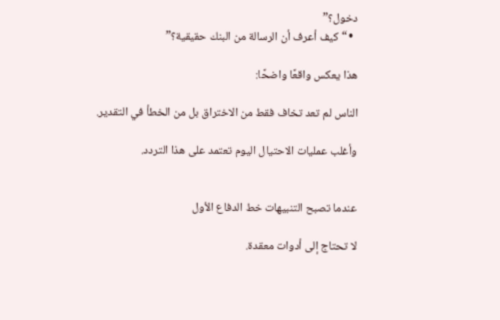دخول؟”
  • “كيف أعرف أن الرسالة من البنك حقيقية؟”

هذا يعكس واقعًا واضحًا:

الناس لم تعد تخاف فقط من الاختراق بل من الخطأ في التقدير.

وأغلب عمليات الاحتيال اليوم تعتمد على هذا التردد.


عندما تصبح التنبيهات خط الدفاع الأول

لا تحتاج إلى أدوات معقدة.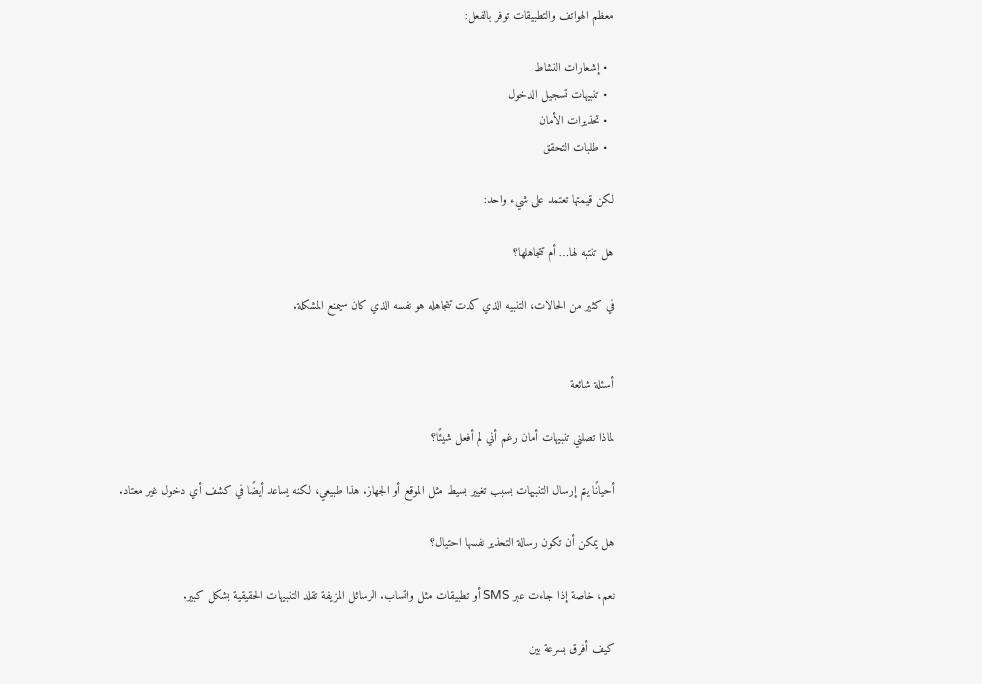معظم الهواتف والتطبيقات توفر بالفعل:

  • إشعارات النشاط
  • تنبيهات تسجيل الدخول
  • تحذيرات الأمان
  • طلبات التحقق

لكن قيمتها تعتمد على شيء واحد:

هل تنتبه لها… أم تتجاهلها؟

في كثير من الحالات، التنبيه الذي كدت تتجاهله هو نفسه الذي كان سيمنع المشكلة.


أسئلة شائعة

لماذا تصلني تنبيهات أمان رغم أني لم أفعل شيئًا؟

أحيانًا يتم إرسال التنبيهات بسبب تغيير بسيط مثل الموقع أو الجهاز. هذا طبيعي، لكنه يساعد أيضًا في كشف أي دخول غير معتاد.

هل يمكن أن تكون رسالة التحذير نفسها احتيال؟

نعم، خاصة إذا جاءت عبر SMS أو تطبيقات مثل واتساب. الرسائل المزيفة تقلد التنبيهات الحقيقية بشكل كبير.

كيف أفرق بسرعة بين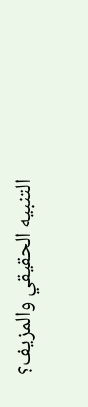التنبيه الحقيقي والمزيف؟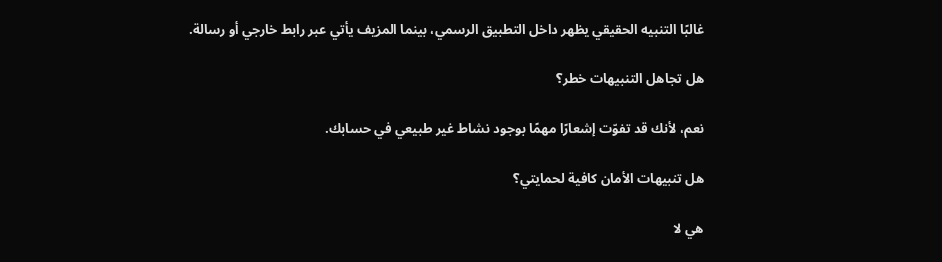غالبًا التنبيه الحقيقي يظهر داخل التطبيق الرسمي، بينما المزيف يأتي عبر رابط خارجي أو رسالة.

هل تجاهل التنبيهات خطر؟

نعم، لأنك قد تفوّت إشعارًا مهمًا بوجود نشاط غير طبيعي في حسابك.

هل تنبيهات الأمان كافية لحمايتي؟

هي لا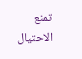تمنع الاحتيال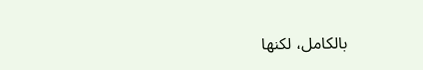بالكامل، لكنها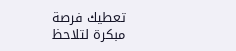تعطيك فرصة مبكرة لتلاحظ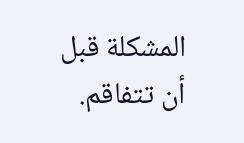المشكلة قبل أن تتفاقم.